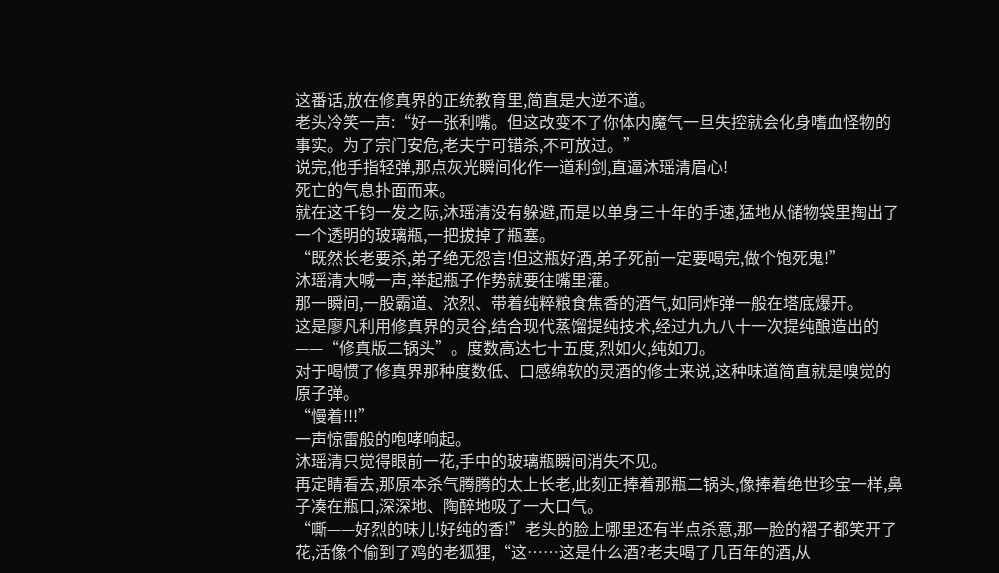这番话,放在修真界的正统教育里,简直是大逆不道。
老头冷笑一声:“好一张利嘴。但这改变不了你体内魔气一旦失控就会化身嗜血怪物的事实。为了宗门安危,老夫宁可错杀,不可放过。”
说完,他手指轻弹,那点灰光瞬间化作一道利剑,直逼沐瑶清眉心!
死亡的气息扑面而来。
就在这千钧一发之际,沐瑶清没有躲避,而是以单身三十年的手速,猛地从储物袋里掏出了一个透明的玻璃瓶,一把拔掉了瓶塞。
“既然长老要杀,弟子绝无怨言!但这瓶好酒,弟子死前一定要喝完,做个饱死鬼!”
沐瑶清大喊一声,举起瓶子作势就要往嘴里灌。
那一瞬间,一股霸道、浓烈、带着纯粹粮食焦香的酒气,如同炸弹一般在塔底爆开。
这是廖凡利用修真界的灵谷,结合现代蒸馏提纯技术,经过九九八十一次提纯酿造出的——“修真版二锅头”。度数高达七十五度,烈如火,纯如刀。
对于喝惯了修真界那种度数低、口感绵软的灵酒的修士来说,这种味道简直就是嗅觉的原子弹。
“慢着!!!”
一声惊雷般的咆哮响起。
沐瑶清只觉得眼前一花,手中的玻璃瓶瞬间消失不见。
再定睛看去,那原本杀气腾腾的太上长老,此刻正捧着那瓶二锅头,像捧着绝世珍宝一样,鼻子凑在瓶口,深深地、陶醉地吸了一大口气。
“嘶——好烈的味儿!好纯的香!”老头的脸上哪里还有半点杀意,那一脸的褶子都笑开了花,活像个偷到了鸡的老狐狸,“这……这是什么酒?老夫喝了几百年的酒,从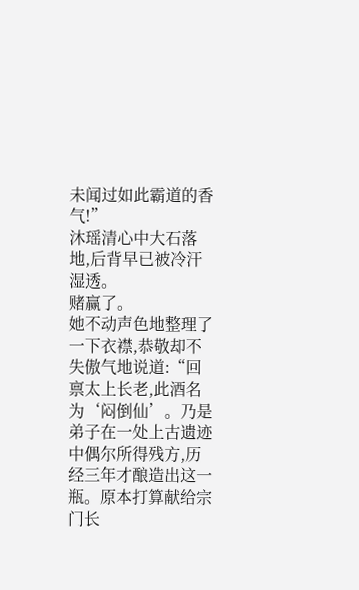未闻过如此霸道的香气!”
沐瑶清心中大石落地,后背早已被冷汗湿透。
赌赢了。
她不动声色地整理了一下衣襟,恭敬却不失傲气地说道:“回禀太上长老,此酒名为‘闷倒仙’。乃是弟子在一处上古遗迹中偶尔所得残方,历经三年才酿造出这一瓶。原本打算献给宗门长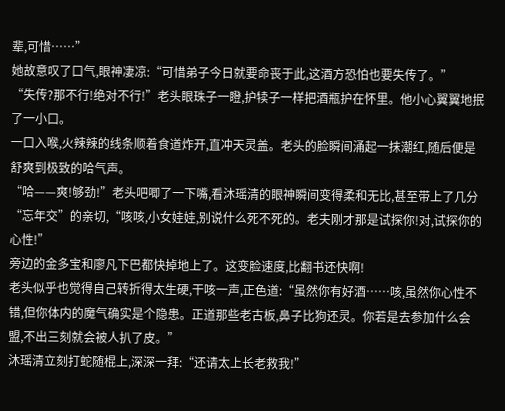辈,可惜……”
她故意叹了口气,眼神凄凉:“可惜弟子今日就要命丧于此,这酒方恐怕也要失传了。”
“失传?那不行!绝对不行!”老头眼珠子一瞪,护犊子一样把酒瓶护在怀里。他小心翼翼地抿了一小口。
一口入喉,火辣辣的线条顺着食道炸开,直冲天灵盖。老头的脸瞬间涌起一抹潮红,随后便是舒爽到极致的哈气声。
“哈——爽!够劲!”老头吧唧了一下嘴,看沐瑶清的眼神瞬间变得柔和无比,甚至带上了几分“忘年交”的亲切,“咳咳,小女娃娃,别说什么死不死的。老夫刚才那是试探你!对,试探你的心性!”
旁边的金多宝和廖凡下巴都快掉地上了。这变脸速度,比翻书还快啊!
老头似乎也觉得自己转折得太生硬,干咳一声,正色道:“虽然你有好酒……咳,虽然你心性不错,但你体内的魔气确实是个隐患。正道那些老古板,鼻子比狗还灵。你若是去参加什么会盟,不出三刻就会被人扒了皮。”
沐瑶清立刻打蛇随棍上,深深一拜:“还请太上长老救我!”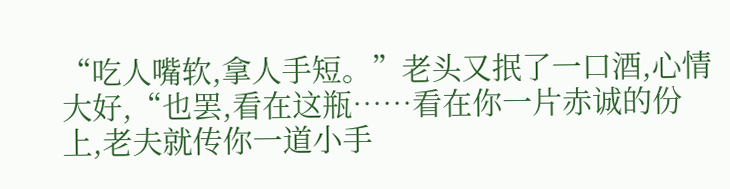“吃人嘴软,拿人手短。”老头又抿了一口酒,心情大好,“也罢,看在这瓶……看在你一片赤诚的份上,老夫就传你一道小手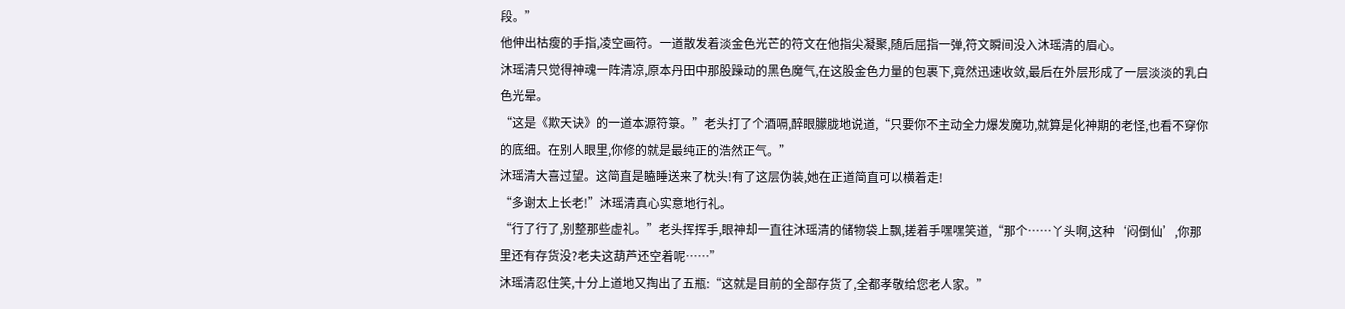段。”
他伸出枯瘦的手指,凌空画符。一道散发着淡金色光芒的符文在他指尖凝聚,随后屈指一弹,符文瞬间没入沐瑶清的眉心。
沐瑶清只觉得神魂一阵清凉,原本丹田中那股躁动的黑色魔气,在这股金色力量的包裹下,竟然迅速收敛,最后在外层形成了一层淡淡的乳白色光晕。
“这是《欺天诀》的一道本源符箓。”老头打了个酒嗝,醉眼朦胧地说道,“只要你不主动全力爆发魔功,就算是化神期的老怪,也看不穿你的底细。在别人眼里,你修的就是最纯正的浩然正气。”
沐瑶清大喜过望。这简直是瞌睡送来了枕头!有了这层伪装,她在正道简直可以横着走!
“多谢太上长老!”沐瑶清真心实意地行礼。
“行了行了,别整那些虚礼。”老头挥挥手,眼神却一直往沐瑶清的储物袋上飘,搓着手嘿嘿笑道,“那个……丫头啊,这种‘闷倒仙’,你那里还有存货没?老夫这葫芦还空着呢……”
沐瑶清忍住笑,十分上道地又掏出了五瓶:“这就是目前的全部存货了,全都孝敬给您老人家。”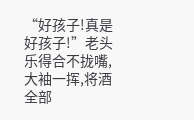“好孩子!真是好孩子!”老头乐得合不拢嘴,大袖一挥,将酒全部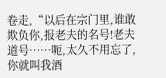卷走,“以后在宗门里,谁敢欺负你,报老夫的名号!老夫道号……呃,太久不用忘了,你就叫我酒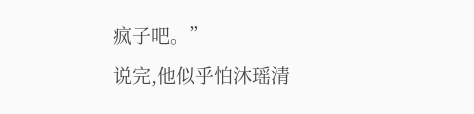疯子吧。”
说完,他似乎怕沐瑶清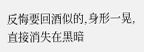反悔要回酒似的,身形一晃,直接消失在黑暗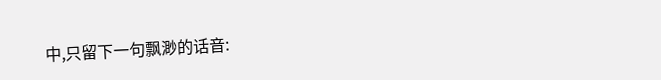中,只留下一句飘渺的话音: